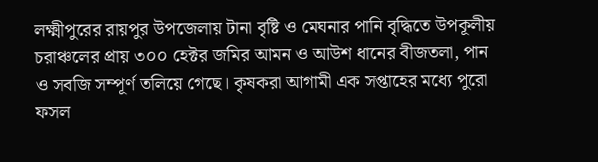লক্ষ্মীপুরের রায়পুর উপজেলায় টানা বৃষ্টি ও মেঘনার পানি বৃদ্ধিতে উপকূলীয় চরাঞ্চলের প্রায় ৩০০ হেক্টর জমির আমন ও আউশ ধানের বীজতলা, পান ও সবজি সম্পূর্ণ তলিয়ে গেছে। কৃষকরা আগামী এক সপ্তাহের মধ্যে পুরো ফসল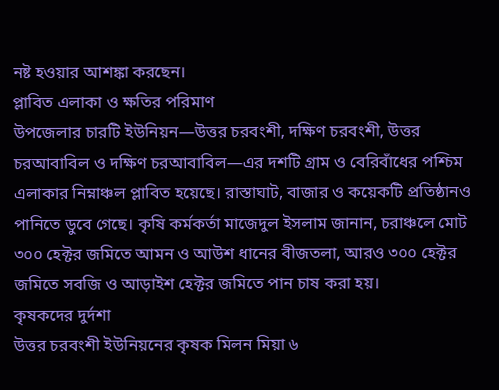নষ্ট হওয়ার আশঙ্কা করছেন।
প্লাবিত এলাকা ও ক্ষতির পরিমাণ
উপজেলার চারটি ইউনিয়ন—উত্তর চরবংশী, দক্ষিণ চরবংশী, উত্তর চরআবাবিল ও দক্ষিণ চরআবাবিল—এর দশটি গ্রাম ও বেরিবাঁধের পশ্চিম এলাকার নিম্নাঞ্চল প্লাবিত হয়েছে। রাস্তাঘাট, বাজার ও কয়েকটি প্রতিষ্ঠানও পানিতে ডুবে গেছে। কৃষি কর্মকর্তা মাজেদুল ইসলাম জানান, চরাঞ্চলে মোট ৩০০ হেক্টর জমিতে আমন ও আউশ ধানের বীজতলা, আরও ৩০০ হেক্টর জমিতে সবজি ও আড়াইশ হেক্টর জমিতে পান চাষ করা হয়।
কৃষকদের দুর্দশা
উত্তর চরবংশী ইউনিয়নের কৃষক মিলন মিয়া ৬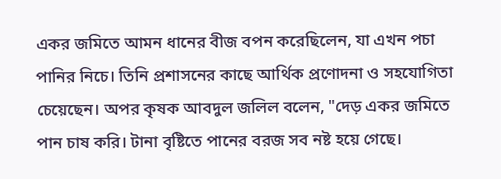একর জমিতে আমন ধানের বীজ বপন করেছিলেন, যা এখন পচা পানির নিচে। তিনি প্রশাসনের কাছে আর্থিক প্রণোদনা ও সহযোগিতা চেয়েছেন। অপর কৃষক আবদুল জলিল বলেন, "দেড় একর জমিতে পান চাষ করি। টানা বৃষ্টিতে পানের বরজ সব নষ্ট হয়ে গেছে।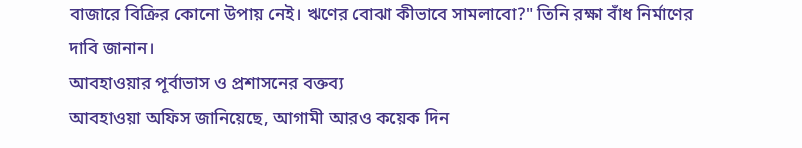বাজারে বিক্রির কোনো উপায় নেই। ঋণের বোঝা কীভাবে সামলাবো?" তিনি রক্ষা বাঁধ নির্মাণের দাবি জানান।
আবহাওয়ার পূর্বাভাস ও প্রশাসনের বক্তব্য
আবহাওয়া অফিস জানিয়েছে, আগামী আরও কয়েক দিন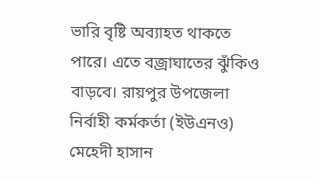ভারি বৃষ্টি অব্যাহত থাকতে পারে। এতে বজ্রাঘাতের ঝুঁকিও বাড়বে। রায়পুর উপজেলা নির্বাহী কর্মকর্তা (ইউএনও) মেহেদী হাসান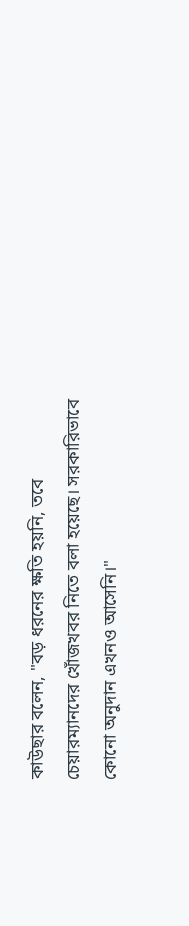কাউছার বলেন, "বড় ধরনের ক্ষতি হয়নি, তবে চেয়ারম্যানদের খোঁজখবর নিতে বলা হয়েছে। সরকারিভাবে কোনো অনুদান এখনও আসেনি।"